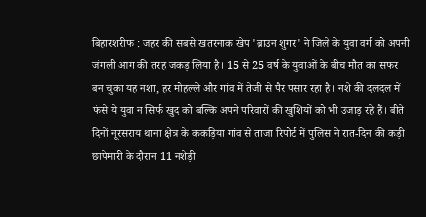बिहारशरीफ : जहर की सबसे खतरनाक खेप 'ब्राउन शुगर' ने जिले के युवा वर्ग को अपनी जंगली आग की तरह जकड़ लिया है। 15 से 25 वर्ष के युवाओं के बीच मौत का सफर बन चुका यह नशा, हर मोहल्ले और गांव में तेजी से पैर पसार रहा है। नशे की दलदल में फंसे ये युवा न सिर्फ खुद को बल्कि अपने परिवारों की खुशियों को भी उजाड़ रहे हैं। बीते दिनों नूरसराय थाना क्षेत्र के ककड़िया गांव से ताजा रिपोर्ट में पुलिस ने रात-दिन की कड़ी छापेमारी के दौरान 11 नशेड़ी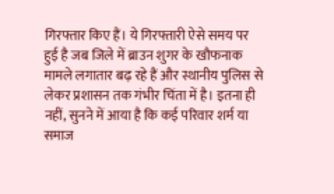गिरफ्तार किए हैं। ये गिरफ्तारी ऐसे समय पर हुई है जब जिले में ब्राउन शुगर के खौफनाक मामले लगातार बढ़ रहे हैं और स्थानीय पुलिस से लेकर प्रशासन तक गंभीर चिंता में है। इतना ही नहीं, सुनने में आया है कि कई परिवार शर्म या समाज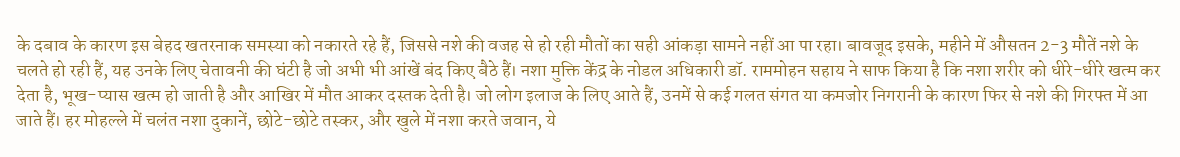के दबाव के कारण इस बेहद खतरनाक समस्या को नकारते रहे हैं, जिससे नशे की वजह से हो रही मौतों का सही आंकड़ा सामने नहीं आ पा रहा। बावजूद इसके, महीने में औसतन 2-3 मौतें नशे के चलते हो रही हैं, यह उनके लिए चेतावनी की घंटी है जो अभी भी आंखें बंद किए बैठे हैं। नशा मुक्ति केंद्र के नोडल अधिकारी डॉ. राममोहन सहाय ने साफ किया है कि नशा शरीर को धीरे-धीरे खत्म कर देता है, भूख-प्यास खत्म हो जाती है और आखिर में मौत आकर दस्तक देती है। जो लोग इलाज के लिए आते हैं, उनमें से कई गलत संगत या कमजोर निगरानी के कारण फिर से नशे की गिरफ्त में आ जाते हैं। हर मोहल्ले में चलंत नशा दुकानें, छोटे-छोटे तस्कर, और खुले में नशा करते जवान, ये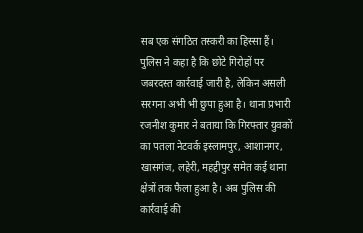सब एक संगठित तस्करी का हिस्सा हैं। पुलिस ने कहा है कि छोटे गिरोहों पर जबरदस्त कार्रवाई जारी है, लेकिन असली सरगना अभी भी छुपा हुआ है। थाना प्रभारी रजनीश कुमार ने बताया कि गिरफ्तार युवकों का पतला नेटवर्क इस्लामपुर, आशानगर, खासगंज, लहेरी, महद्दीपुर समेत कई थाना क्षेत्रों तक फैला हुआ है। अब पुलिस की कार्रवाई की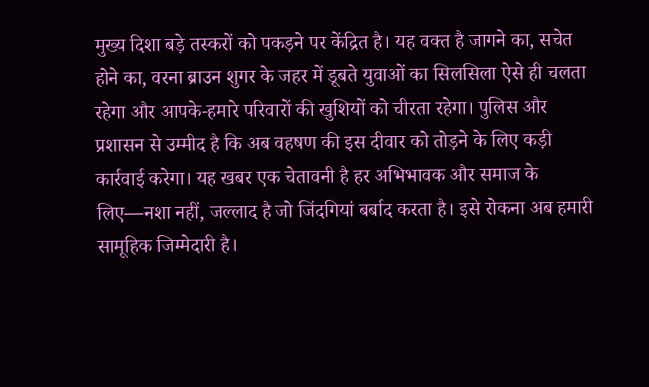मुख्य दिशा बड़े तस्करों को पकड़ने पर केंद्रित है। यह वक्त है जागने का, सचेत होने का, वरना ब्राउन शुगर के जहर में डूबते युवाओं का सिलसिला ऐसे ही चलता रहेगा और आपके-हमारे परिवारों की खुशियों को चीरता रहेगा। पुलिस और प्रशासन से उम्मीद है कि अब वहषण की इस दीवार को तोड़ने के लिए कड़ी कार्रवाई करेगा। यह खबर एक चेतावनी है हर अभिभावक और समाज के लिए—नशा नहीं, जल्लाद है जो जिंदगियां बर्बाद करता है। इसे रोकना अब हमारी सामूहिक जिम्मेदारी है।